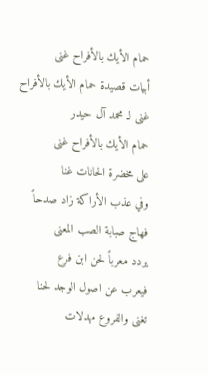حمام الأيك بالأفراح غنى
أبيات قصيدة حمام الأيك بالأفراح غنى لـ محمد آل حيدر
حمام الأيك بالأفراح غنى
على مخضرة الحانات غنا
وفي عذب الأراكة زاد صدحاً
فهاج صبابة الصب المعنى
يردد معرباً لحن ابن فرع
فيعرب عن اصول الوجد لحنا
تغنى والفروع مهدلات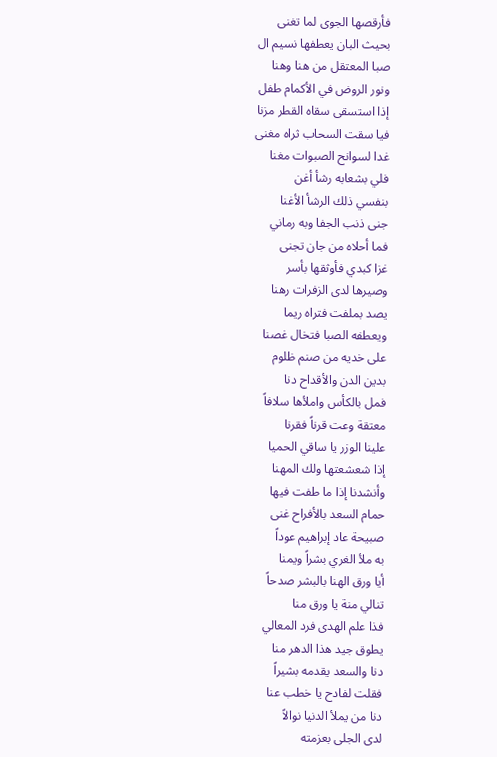فأرقصها الجوى لما تغنى
بحيث البان يعطفها نسيم ال
صبا المعتقل من هنا وهنا
ونور الروض في الأكمام طفل
إذا استسقى سقاه القطر مزنا
فيا سقت السحاب ثراه مغنى
غدا لسوانح الصبوات مغنا
فلي بشعابه رشأ أغن
بنفسي ذلك الرشأ الأغنا
جنى ذنب الجفا وبه رماني
فما أحلاه من جان تجنى
غزا كبدي فأوثقها بأسر
وصيرها لدى الزفرات رهنا
يصد بملفت فتراه ريما
ويعطفه الصبا فتخال غصنا
على خديه من صنم ظلوم
بدين الدن والأقداح دنا
فمل بالكأس واملأها سلافاً
معتقة وعت قرناً فقرنا
علينا الوزر يا ساقي الحميا
إذا شعشعتها ولك المهنا
وأنشدنا إذا ما طفت فيها
حمام السعد بالأفراح غنى
صبيحة عاد إبراهيم عوداً
به ملأ الغري بشراً ويمنا
أيا ورق الهنا بالبشر صدحاً
تنالي منة يا ورق منا
فذا علم الهدى فرد المعالي
يطوق جيد هذا الدهر منا
دنا والسعد يقدمه بشيراً
فقلت لفادح يا خطب عنا
دنا من يملأ الدنيا نوالاً
لدى الجلى بعزمته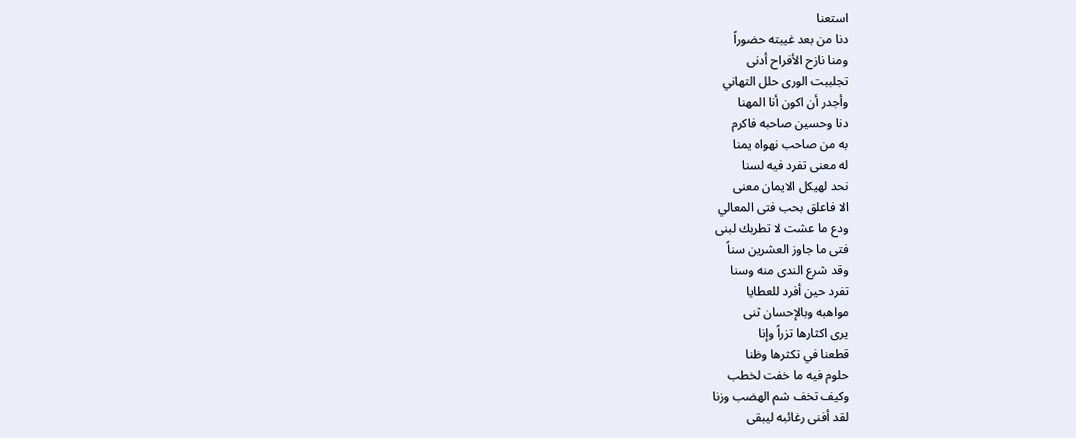استعنا
دنا من بعد غيبته حضوراً
ومنا نازح الأفراح أدنى
تجلببت الورى حلل التهاني
وأجدر أن اكون أنا المهنا
دنا وحسين صاحبه فاكرم
به من صاحب نهواه يمنا
له معنى تفرد فيه لسنا
نحد لهيكل الايمان معنى
الا فاعلق بحب فتى المعالي
ودع ما عشت لا تطربك لبنى
فتى ما جاوز العشرين سناً
وقد شرع الندى منه وسنا
تفرد حين أفرد للعطايا
مواهبه وبالإحسان ثنى
يرى اكثارها تزراً وإنا
قطعنا في تكثرها وظنا
حلوم فيه ما خفت لخطب
وكيف تخف شم الهضب وزنا
لقد أفنى رغائبه ليبقى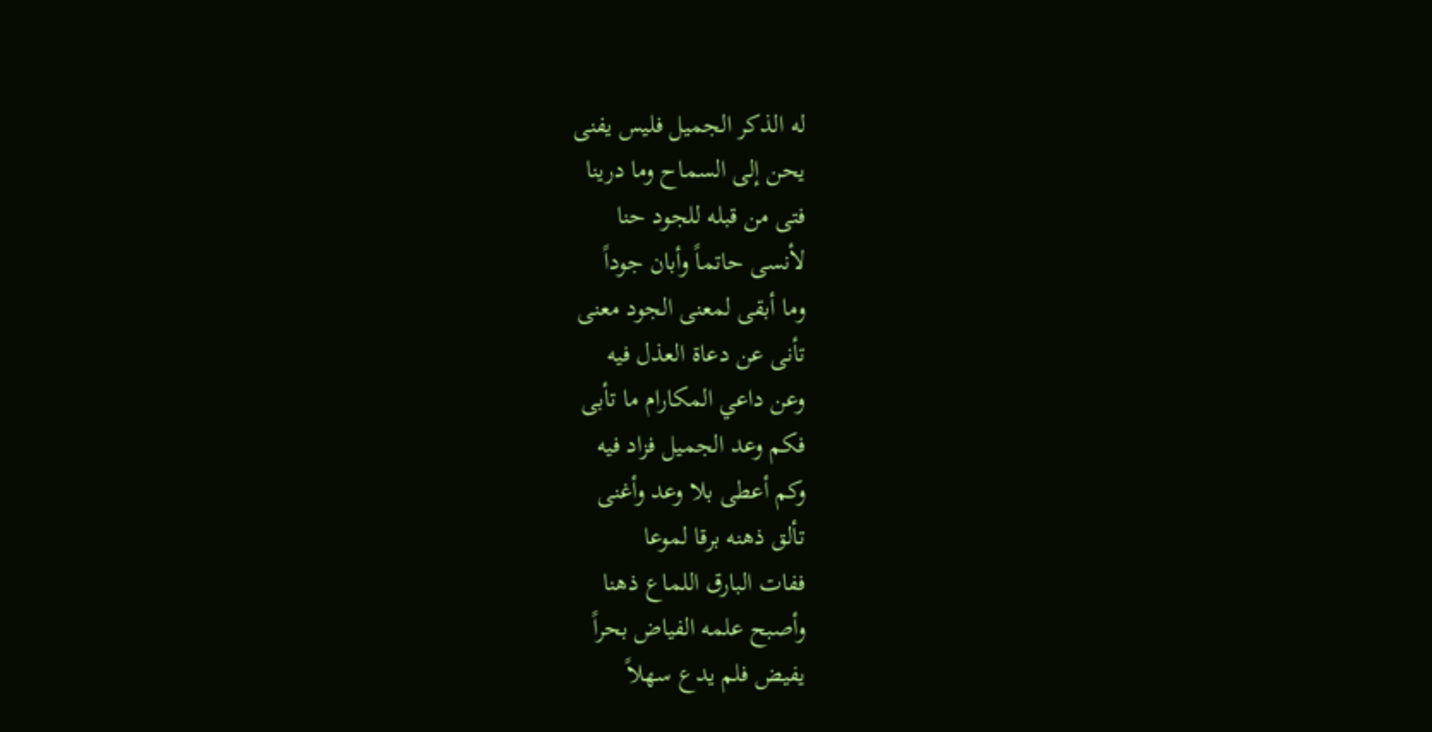له الذكر الجميل فليس يفنى
يحن إلى السماح وما درينا
فتى من قبله للجود حنا
لأنسى حاتماً وأبان جوداً
وما أبقى لمعنى الجود معنى
تأنى عن دعاة العذل فيه
وعن داعي المكارام ما تأبى
فكم وعد الجميل فزاد فيه
وكم أعطى بلا وعد وأغنى
تألق ذهنه برقا لموعا
ففات البارق اللماع ذهنا
وأصبح علمه الفياض بحراً
يفيض فلم يدع سهلاً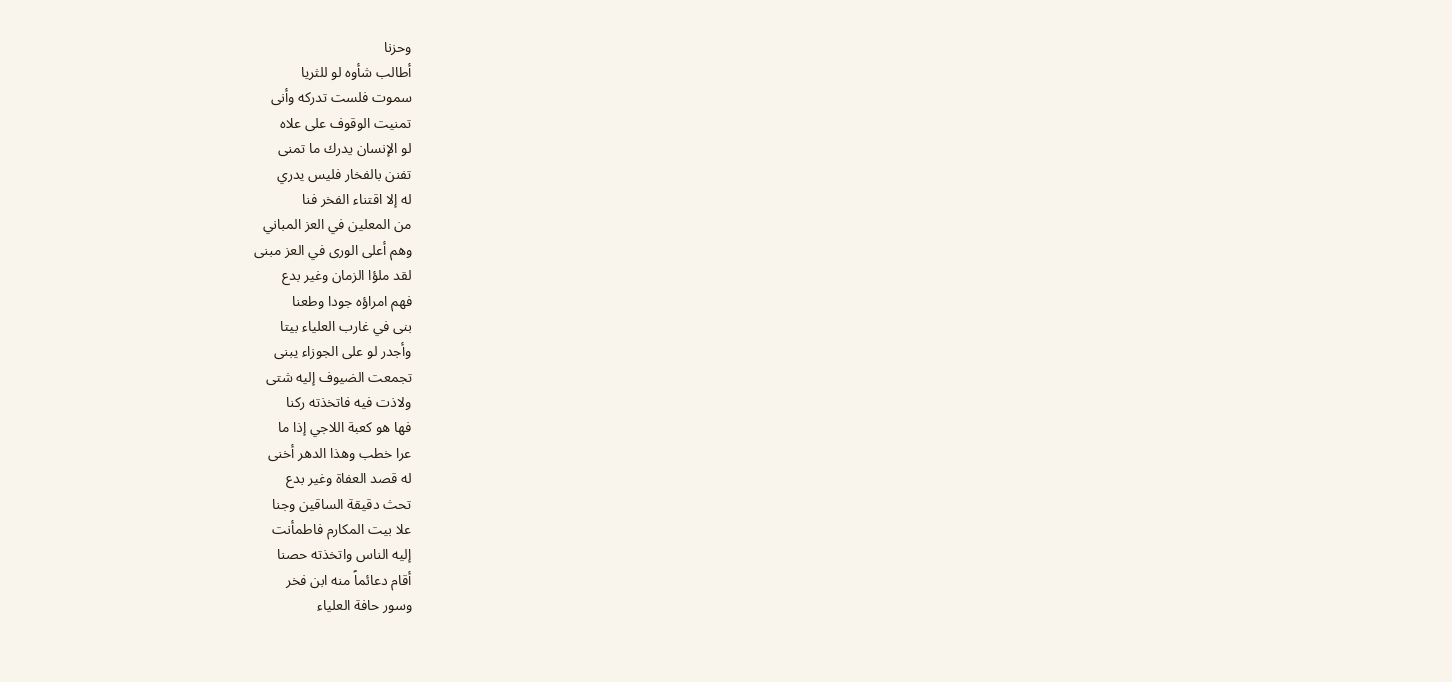وحزنا
أطالب شأوه لو للثريا
سموت فلست تدركه وأنى
تمنيت الوقوف على علاه
لو الإنسان يدرك ما تمنى
تفنن بالفخار فليس يدري
له إلا اقتناء الفخر فنا
من المعلين في العز المباني
وهم أعلى الورى في العز مبنى
لقد ملؤا الزمان وغير بدع
فهم امراؤه جودا وطعنا
بنى في غارب العلياء بيتا
وأجدر لو على الجوزاء يبنى
تجمعت الضيوف إليه شتى
ولاذت فيه فاتخذته ركنا
فها هو كعبة اللاجي إذا ما
عرا خطب وهذا الدهر أخنى
له قصد العفاة وغير بدع
تحث دقيقة الساقين وجنا
علا بيت المكارم فاطمأنت
إليه الناس واتخذته حصنا
أقام دعائماً منه ابن فخر
وسور حافة العلياء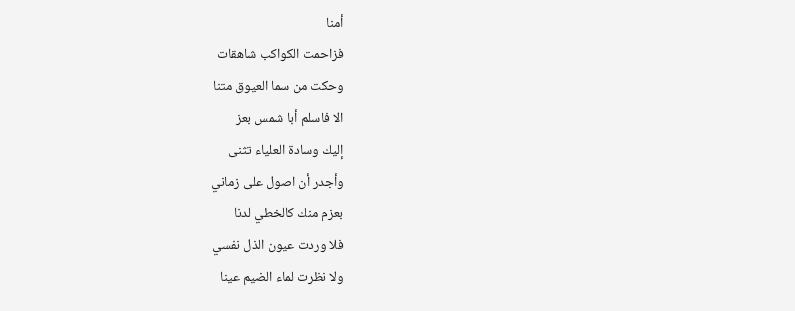أمنا
فزاحمت الكواكب شاهقات
وحكت من سما العيوق متنا
الا فاسلم أبا شمس بعز
إليك وسادة العلياء تثنى
وأجدر أن اصول على زماني
بعزم منك كالخطي لدنا
فلا وردت عيون الذل نفسي
ولا نظرت لماء الضيم عينا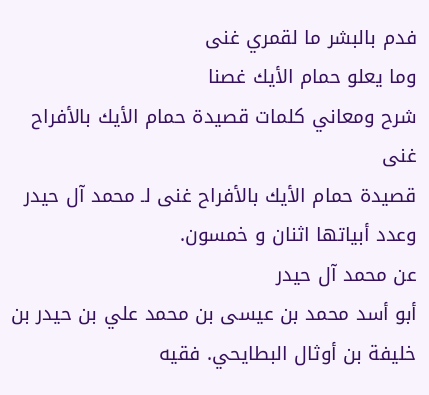فدم بالبشر ما لقمري غنى
وما يعلو حمام الأيك غصنا
شرح ومعاني كلمات قصيدة حمام الأيك بالأفراح غنى
قصيدة حمام الأيك بالأفراح غنى لـ محمد آل حيدر وعدد أبياتها اثنان و خمسون.
عن محمد آل حيدر
أبو أسد محمد بن عيسى بن محمد علي بن حيدر بن خليفة بن أوثال البطايحي. فقيه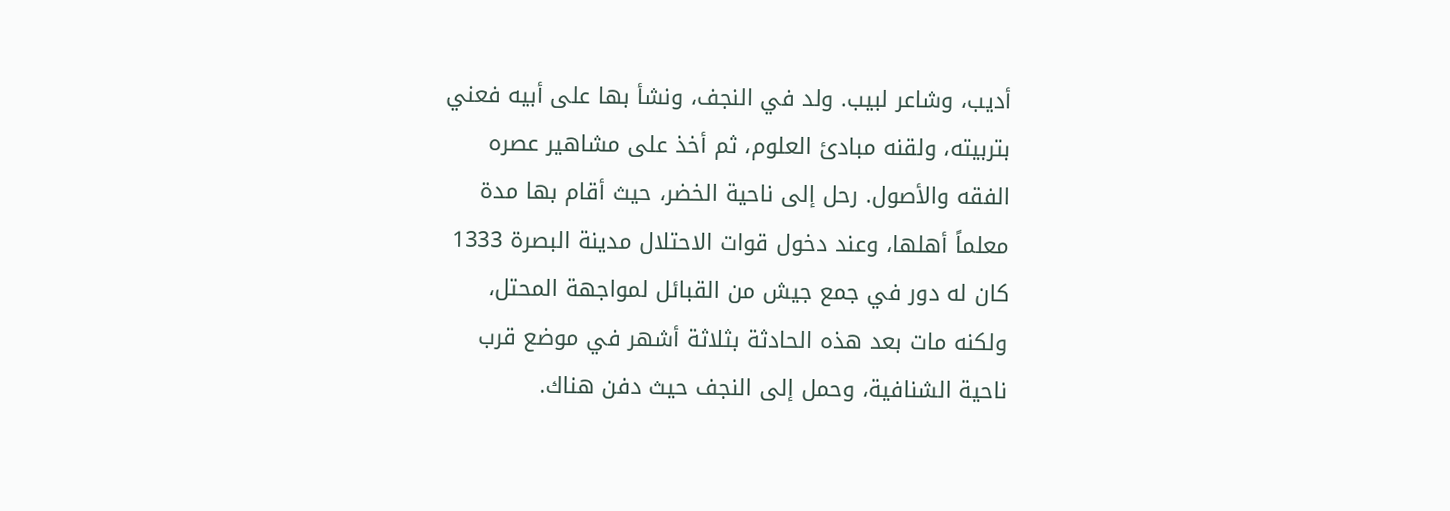أديب، وشاعر لبيب. ولد في النجف، ونشأ بها على أبيه فعني بتربيته، ولقنه مبادئ العلوم، ثم أخذ على مشاهير عصره الفقه والأصول. رحل إلى ناحية الخضر، حيث أقام بها مدة معلماً أهلها، وعند دخول قوات الاحتلال مدينة البصرة 1333 كان له دور في جمع جيش من القبائل لمواجهة المحتل، ولكنه مات بعد هذه الحادثة بثلاثة أشهر في موضع قرب ناحية الشنافية، وحمل إلى النجف حيث دفن هناك.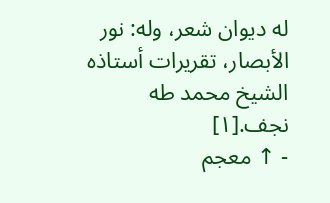له ديوان شعر، وله: نور الأبصار، تقريرات أستاذه الشيخ محمد طه نجف.[١]
- ↑ معجم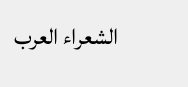الشعراء العرب